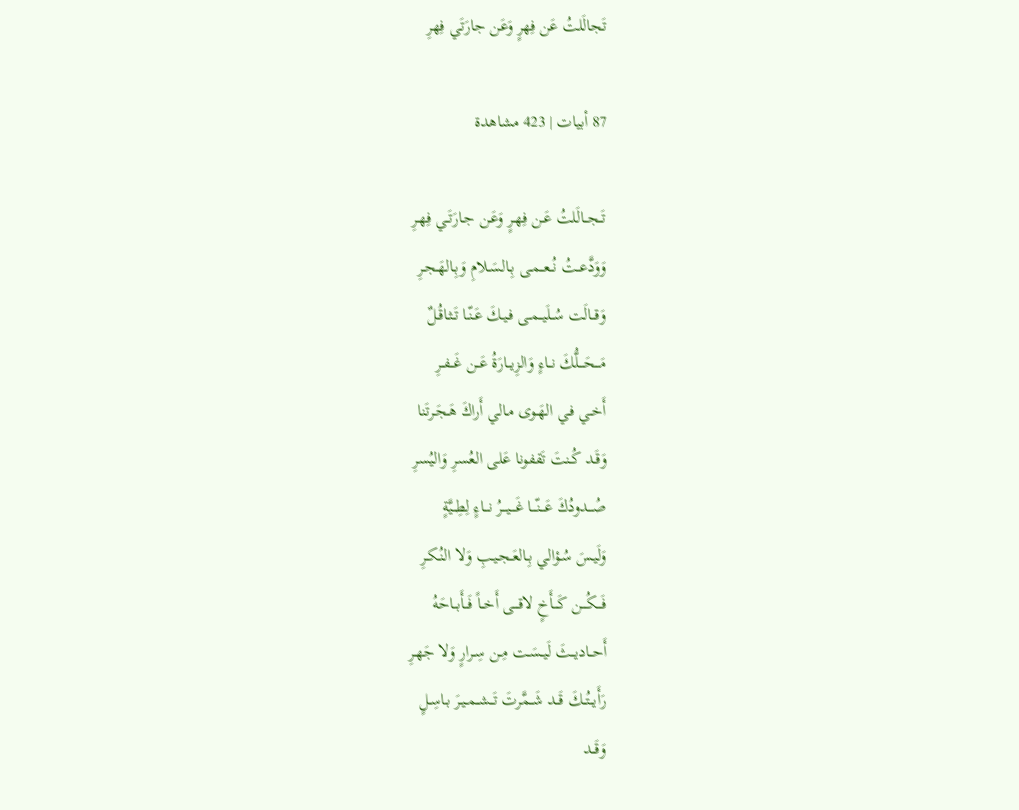تَجالَلتُ عَن فِهرٍ وَعَن جارَتَي فِهرِ

87 أبيات | 423 مشاهدة

تَــجــالَلتُ عَـن فِهـرٍ وَعَـن جـارَتَـي فِهـرِ
وَوَدَّعــتُ نُــعــمـى بِـالسَـلامِ وَبِـالهَـجـرِ
وَقــالَت سُــلَيــمـى فـيـكَ عَـنّـا تَـثـاقُـلٌ
مَـــحَـــلُّكَ نــاءٍ وَالزِيــارَةُ عَــن غَــفــرِ
أَخـي فـي الهَـوى مـالي أَراكَ هَـجَـرتَنا
وَقَـد كُـنتَ تَقفونا عَلى العُسرِ وَاليُسرِ
صُـــدودُكَ عَـــنّـــا غَـــيـــرُ نـــاءٍ لِطِــيَّةٍ
وَلَيـسَ سُـؤالي بِـالعَـجـيـبِ وَلا النُـكـرِ
فَـــكُـــن كَـــأَخٍ لاقـــى أَخــاً فَــأَبــاحَهُ
أَحــاديــثَ لَيــسَـت مِـن سِـرارٍ وَلا جَهـرِ
رَأَيــتُــكَ قَــد شَــمَّرتَ تَــشــمـيـرَ بـاسِـلٍ
وَقَــد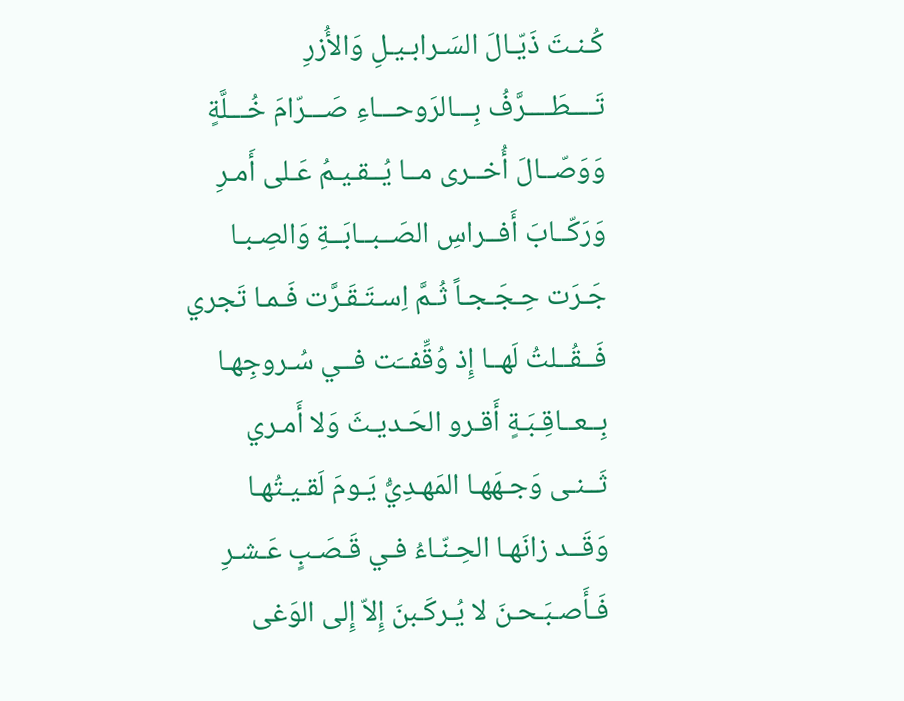كُـنـتَ ذَيّـالَ السَـرابـيـلِ وَالأُزرِ
تَــــطَــــرَّفُ بِـــالرَوحـــاءِ صَـــرّامَ خُـــلَّةٍ
وَوَصّــالَ أُخــرى مــا يُــقـيـمُ عَـلى أَمـرِ
وَرَكّــابَ أَفــراسِ الصَــبــابَــةِ وَالصِـبـا
جَـرَت حِـجَـجـاً ثُـمَّ اِسـتَـقَـرَّت فَـمـا تَجري
فَــقُــلتُ لَهــا إِذ وُقِّفــَت فــي سُـروجِهـا
بِــعــاقِـبَـةٍ أَقـرو الحَـديـثَ وَلا أَمـري
ثَــنـى وَجـهَهـا المَهـدِيُّ يَـومَ لَقـيـتُهـا
وَقَــد زانَهـا الحِـنّـاءُ فـي قَـصَـبٍ عَـشـرِ
فَـأَصـبَـحـنَ لا يُـركَـبنَ إِلاّ إِلى الوَغى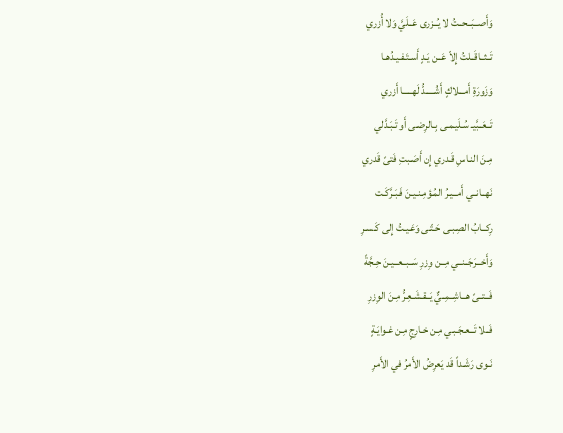وَأَصــبَــحــتُ لا يُــزرى عَــلَيَّ وَلا أُزري
تَــثــاقَــلتُ إِلاّ عَــن يَـدٍ أَسـتَـفـيـدُهـا
وَزَورَةِ أَمـــلاكٍ أَشُـــــدُّ لَهـــــا أَزري
تَــعَــبَّيـ سُـلَيـمـى بِـالرِضـى أَو تَـبَـدَّلي
مِـنَ النـاسِ قَـدري إِن أَصَـبتِ فَتىً قَدري
نَهــانــي أَمــيـرُ المُـؤمِـنـيـنَ فَـبَـرَّكَـت
رِكــابُ الصِـبـى حَـتّـى وَعَـيـتُ إِلى كَـسـرِ
وَأَخــرَجَــنــي مِــن وِزرِ سَــبــعــيـنَ حِـجَّةً
فَــتــىً هــاشِــمِــيٌّ يَــقـشَـعِـرُّ مِـنَ الوِزرِ
فَــلا تَــعـجَـبـي مِـن خـارِجٍ مِـن غـوايَـةٍ
نَـوى رَشَـداً قَد يَعرِضُ الأَمرُ في الأَمرِ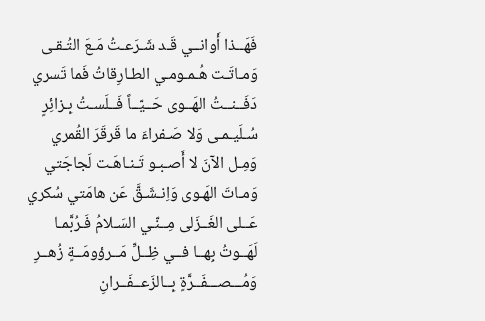فَهَــذا أَوانــي قَـد شَـرَعـتُ مَـعَ التُـقـى
وَمـاتَـت هُـمـومـي الطـارِقاتُ فَما تَسري
دَفَــنــتُ الهَــوى حَــيّــاً فَــلَسـتُ بِـزائِرٍ
سُـلَيـمـى وَلا صَـفراءَ ما قَرقَرَ القُمري
وَمِـل الآنَ لا أَصـبـو تَـنـاهَـت لَجاجَتي
وَمـاتَ الهَـوى وَاِنـشَـقَّ عَن هامَتي سُكري
عَــلى الغَــزَلى مِــنّـي السَـلامُ فَـرُبَّمـا
لَهَــوتُ بِهــا فــي ظِــلِّ مَــرؤومَــةٍ زُهــرِ
وَمُـــصـــفَــرَّةٍ بِــالزَعــفَــرانِ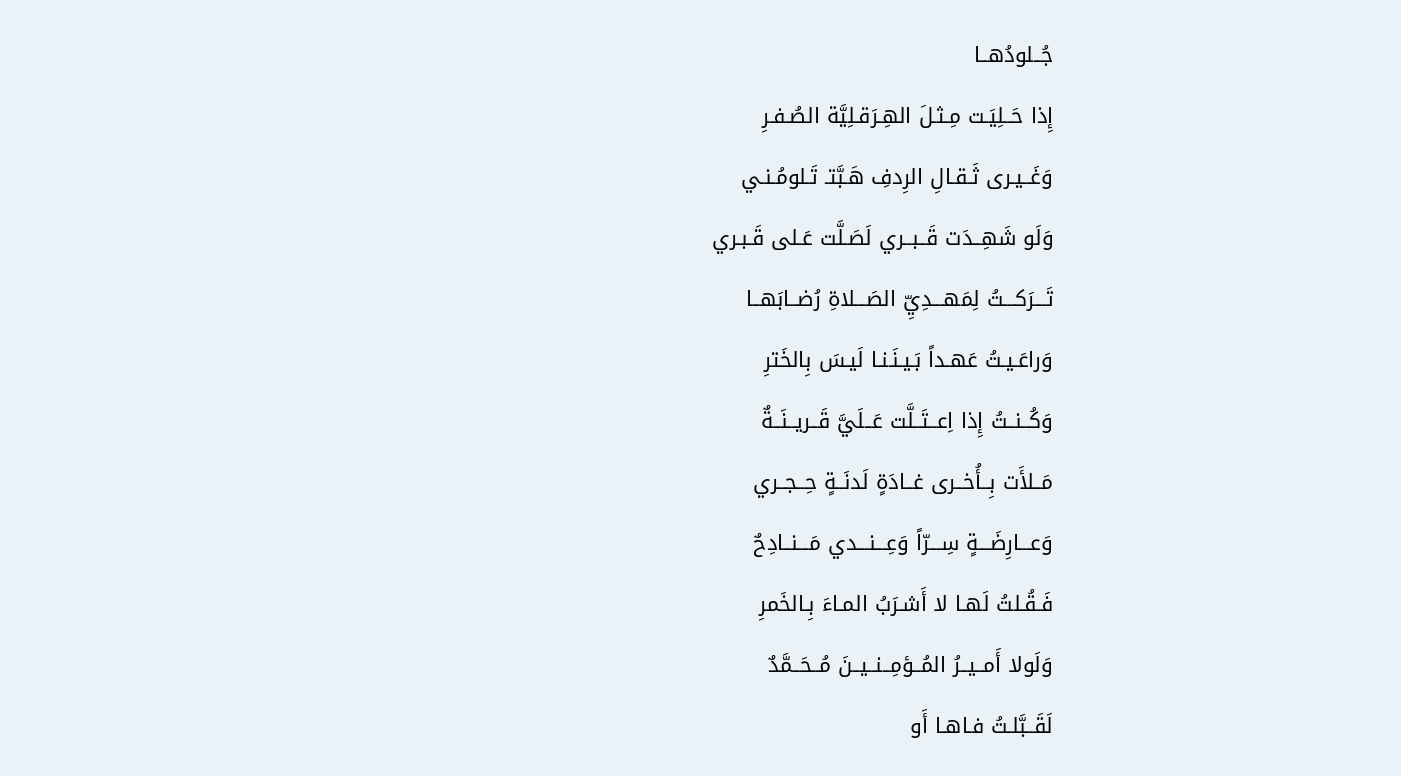جُــلودُهــا
إِذا حَــلِيَـت مِـثـلَ الهِـرَقـلِيَّة الصُـفـرِ
وَغَــيـرى ثَـقـالِ الرِدفِ هَـبَّتـ تَـلومُـنـي
وَلَو شَهِــدَت قَــبــري لَصَـلَّت عَـلى قَـبـري
تَـــرَكـــتُ لِمَهـــدِيِّ الصَـــلاةِ رُضــابَهــا
وَراعَـيـتُ عَهـداً بَـيـنَـنـا لَيـسَ بِالخَترِ
وَكُــنــتُ إِذا اِعــتَــلَّت عَــلَيَّ قَــريــنَــةٌ
مَــلأَت بِــأُخــرى غــادَةٍ لَدنَــةٍ حِــجــري
وَعـــارِضَـــةٍ سِـــرّاً وَعِـــنـــدي مَـــنــادِحٌ
فَـقُـلتُ لَهـا لا أَشـرَبُ المـاءَ بِـالخَمرِ
وَلَولا أَمــيــرُ المُــؤمِــنــيــنَ مُــحَــمَّدٌ
لَقَــبَّلـتُ فـاهـا أَو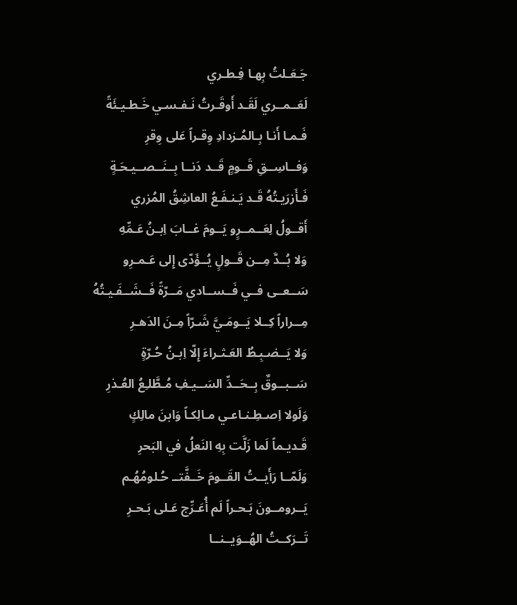جَـعَـلتُ بِهـا فِـطـري
لَعَــمــري لَقَـد أَوقَـرتُ نَـفـسـي خَـطـيـئَةً
فَـمـا أَنـا بِـالمُـزدادِ وِقـراً عَلى وِقرِ
وَفــاسِــقِ قَــومٍ قَــد دَنــا بِــنَــصــيـحَـةٍ
فَـأَزرَيـتُهُ قَـد يَـنـفَـعُ العاشِقُ المُزري
أَقــولُ لِعَــمــرٍو يَــومَ غــابَ اِبـنُ عَـمِّهِ
وَلا بُــدَّ مِــن قَــولٍ يُــؤَدّى إِلى عَـمـرِو
سَــعــى فــي فَــســادي مَــرّةً فَــشَــفَـيـتُهُ
مِــراراً كِــلا يَــومَـيَّ شَـرّاً مِـنَ الدَهـرِ
وَلا يَــضـبِـطُ العَـثـراءَ إِلّا اِبـنُ حُـرّةٍ
سَــبــوقٌ بِــحَــدِّ السَــيـفِ مُـطَّلـِعُ العُـذرِ
وَلَولا اِصـطِـنـاعـي مـالِكـاً وَابنَ مالِكٍ
قَـديـماً لَما زَلَّت بِهِ النَعلُ في البَحرِ
وَلَمّــا رَأَيــتُ القَــومَ خَــفَّتــ حُـلومُهُـم
يَــرومــونَ بَـحـراً لَم أُعَـرِّج عَـلى بَـحـرِ
تَــرَكــتُ الهُــوَيــنــا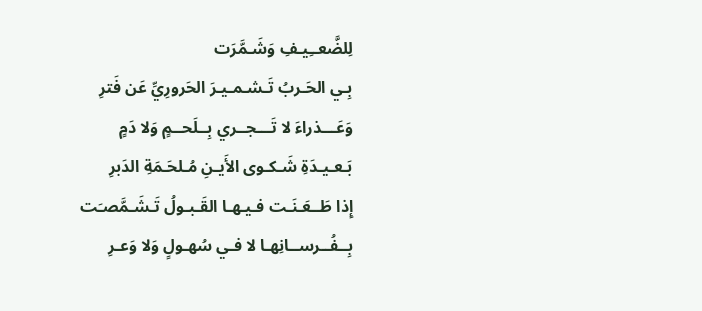لِلضَّعــِيـفِ وَشَـمَّرَت
بِـي الحَـربُ تَـشـمـيـرَ الحَرورِيِّ عَن فَترِ
وَعَـــذراءَ لا تَـــجــري بِــلَحــمٍ وَلا دَمٍ
بَـعـيـدَةِ شَـكـوى الأَيـنِ مُـلحَـمَةِ الدَبرِ
إِذا طَــعَـنَـت فـيـهـا القَـبـولُ تَـشَـمَّصـَت
بِــفُــرســانِهـا لا فـي سُهـولٍ وَلا وَعـرِ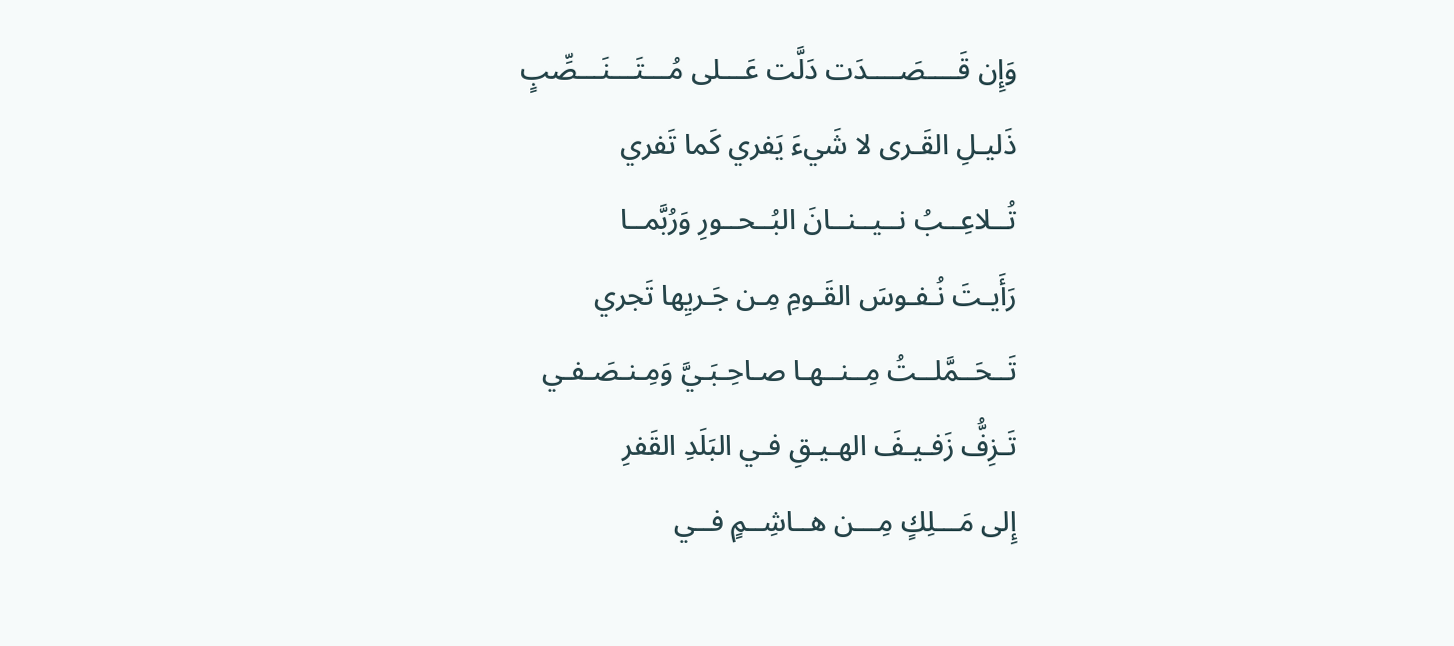وَإِن قَــــصَــــدَت دَلَّت عَـــلى مُـــتَـــنَـــصِّبٍ
ذَليـلِ القَـرى لا شَيءَ يَفري كَما تَفري
تُــلاعِــبُ نــيــنــانَ البُــحــورِ وَرُبَّمــا
رَأَيـتَ نُـفـوسَ القَـومِ مِـن جَـريِها تَجري
تَــحَــمَّلــتُ مِــنــهـا صـاحِـبَـيَّ وَمِـنـصَـفـي
تَـزِفُّ زَفـيـفَ الهـيـقِ فـي البَلَدِ القَفرِ
إِلى مَـــلِكٍ مِـــن هــاشِــمٍ فــي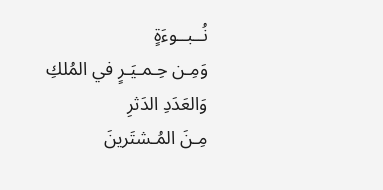نُــبــوءَةٍ
وَمِـن حِـمـيَـرٍ في المُلكِ وَالعَدَدِ الدَثرِ
مِـنَ المُـشتَرينَ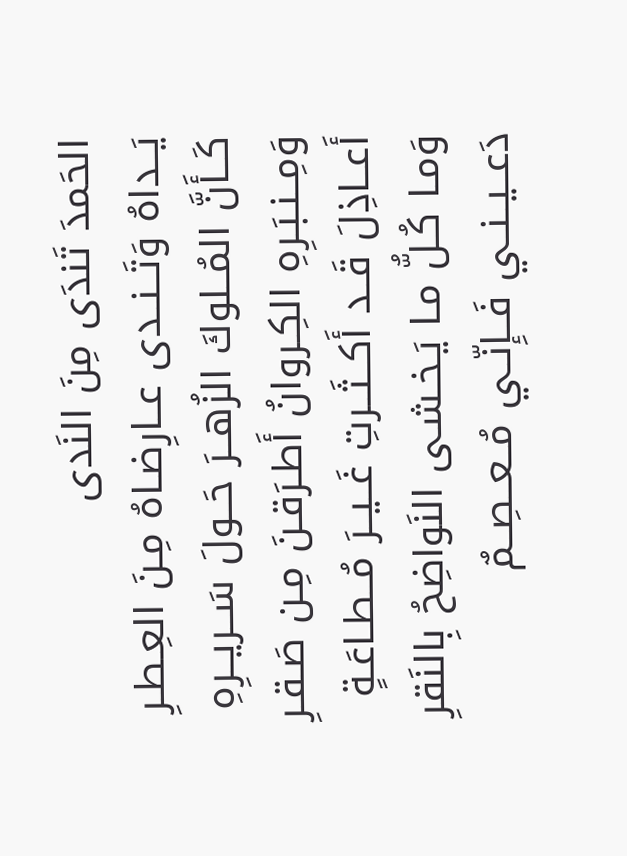الحَمدَ تَندَى مِنَ النَدى
يَــداهُ وَتَــنــدى عــارِضـاهُ مِـنَ العِـطـرِ
كَــأَنَّ المُــلوكَ الزُهــرَ حَــولَ سَــريــرِهِ
وَمِــنـبَـرِهِ الكِـروانُ أَطـرَقـنَ مِـن صَـقـرِ
أَعــاذِلَ قَــد أَكــثَــرتِ غَــيــرَ مُــطـاعَـةٍ
وَمـا كُـلُّ مـا يَـخـشـى النَواضِحُ بِالنَقرِ
دَعــيــنــي فَــإِنّــي مُــعــصِــمٌ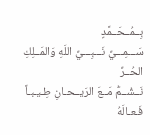بِــمُــحَــمَّدٍ
سَـــمِـــيِّ نَـــبِـــيِّ اللَهِ وَالمَــلِكِ الحُــرِّ
نَــشُــمُّ مَــعَ الرَيــحـانِ طِـيـبـاً فَـعـالَهُ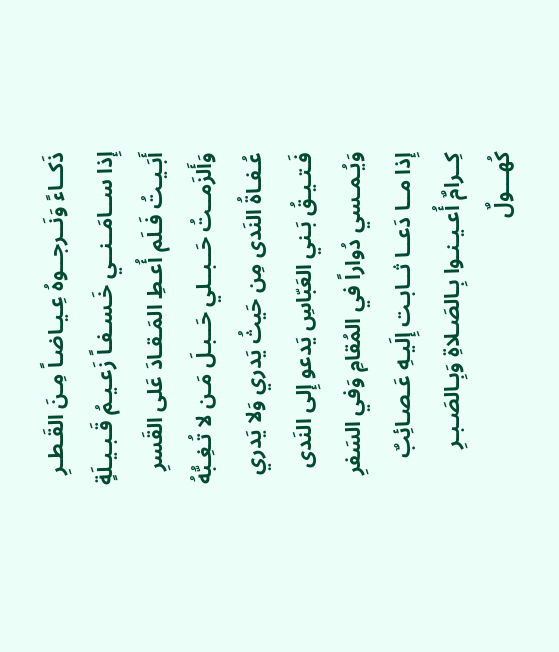ذَكــاءً وَنَــرجــوهُ عِـيـاضـاً مِـنَ القَـطـرِ
إِذا ســامَــنــي خَـسـفـاً زَعـيـمُ قَـبـيـلَةٍ
أَبَـيـتُ فَـلَم أُعـطِ المَـقـادَ عَلى القَسرِ
وَأَلزَمــتُ حَــبــلي حَــبـلَ مَـن لا تُـغِـبُّهُ
عُـفـاةُ النَدى مِن حَيثُ يَدري وَلا يَدري
فَـتـيـقُ بَـني العَبّاسِ يَدعو إِلى النَدى
وَيُـمـسي دُواراً في المُقامِ وَفي السَفرِ
إِذا مــا دَعــا ثــابـت إِلَيـهِ عَـصـائِبٌ
كِــرامٌ أُعـيـنـوا بِـالصَـلاةِ وَبِـالصَـبـرِ
كُهـــولٌ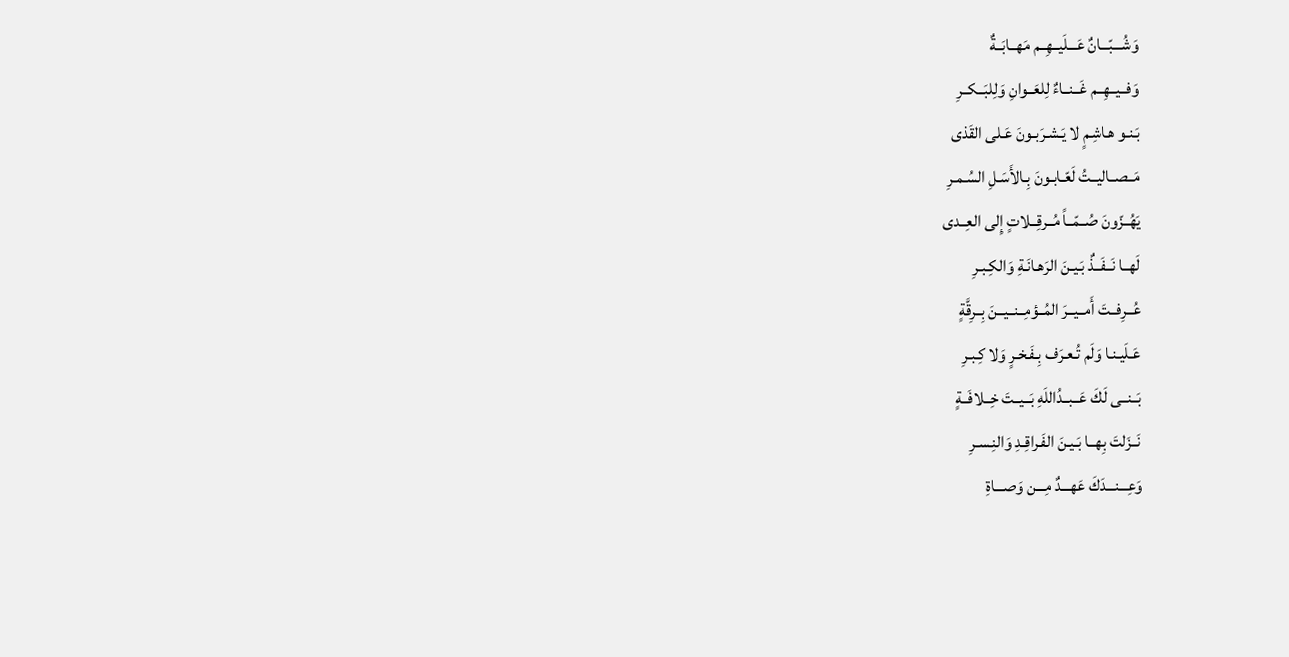وَشُـــبّـــانٌ عَـــلَيــهِــم مَهــابَــةٌ
وَفــيــهِــم غَــنــاءٌ لِلعَــوانِ وَلِلبَــكــرِ
بَـنـو هـاشِـمٍ لا يَـشـرَبـونَ عَـلى القَذى
مَــصــاليــتُ لَعّـابـونَ بِـالأَسَـلِ السُـمـرِ
يَهُــزّونَ صُــمّــاً مُــرقِــلاتٍ إِلى العِــدى
لَهــا نَــفَــذٌ بَـيـنَ الرَهـانَـةِ وَالكِـبـرِ
عُــرِفــتَ أَمــيــرَ المُــؤمِــنــيــنَ بِــرِقَّةٍ
عَـلَيـنـا وَلَم تُـعـرَف بِـفَـخـرٍ وَلا كِـبـرِ
بَــنــى لَكَ عَــبــدُاللَهِ بَــيــتَ خِــلافَــةٍ
نَــزَلتَ بِهــا بَـيـنَ الفَـراقِـدِ وَالنِـسـرِ
وَعِـــنـــدَكَ عَهـــدٌ مِـــن وَصـــاةِ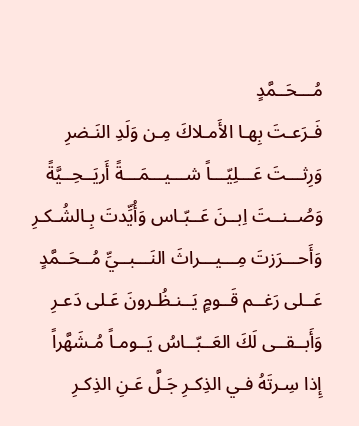مُـــحَــمَّدٍ
فَـرَعـتَ بِهـا الأَمـلاكَ مِـن وَلَدِ النَـضرِ
وَرِثـــتَ عَـــلِيّـــاً شـــيـــمَـــةً أَريَــحِــيَّةً
وَصُــنــتَ اِبــنَ عَــبّـاس وَأُيِّدتَ بِـالشُـكـرِ
وَأَحـــرَزتَ مِـــيـــراثَ النَـــبــيِّ مُــحَــمَّدٍ
عَــلى رَغــم قَــومٍ يَــنـظُـرونَ عَـلى دَعـرِ
وَأَبــقــى لَكَ العَــبّــاسُ يَــومـاً مُـشَهَّراً
إِذا سِـرتَهُ فـي الذِكـرِ جَـلَّ عَـنِ الذِكـرِ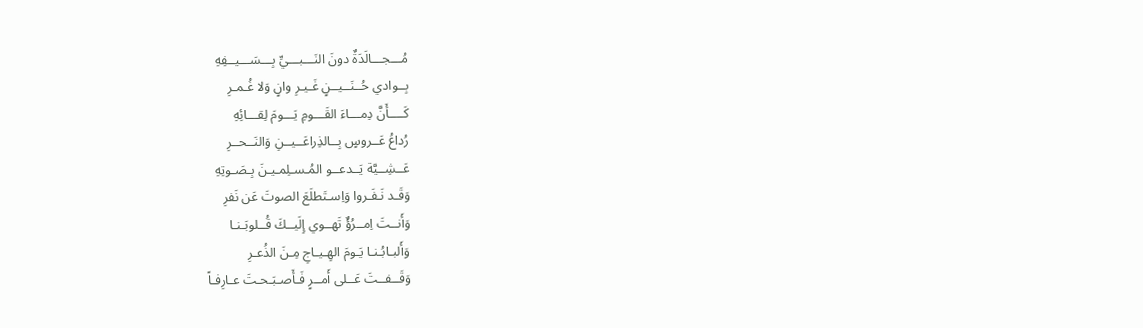مُـــجـــالَدَةٌ دونَ النَـــبـــيِّ بِـــسَـــيــفِهِ
بِــوادي حُــنَــيــنٍ غَـيـرِ وانٍ وَلا غُـمـرِ
كَــــأَنَّ دِمـــاءَ القَـــومِ يَـــومَ لِقـــائِهِ
رُداعُ عَــروسٍ بِــالذِراعَــيــنِ وَالنَــحــرِ
عَــشِــيَّة يَــدعــو المُـسـلِمـيـنَ بِـصَـوتِهِ
وَقَـد نَـفَـروا وَاِسـتَطلَعَ الصوتَ عَن نَفرِ
وَأَنــتَ اِمــرُؤٌ تَهــوي إِلَيــكَ قُــلوبَـنـا
وَأَلبـابُـنـا يَـومَ الهِـيـاجِ مِـنَ الذُعـرِ
وَقَــفــتَ عَــلى أَمــرٍ فَـأَصـبَـحـتَ عـارِفـاً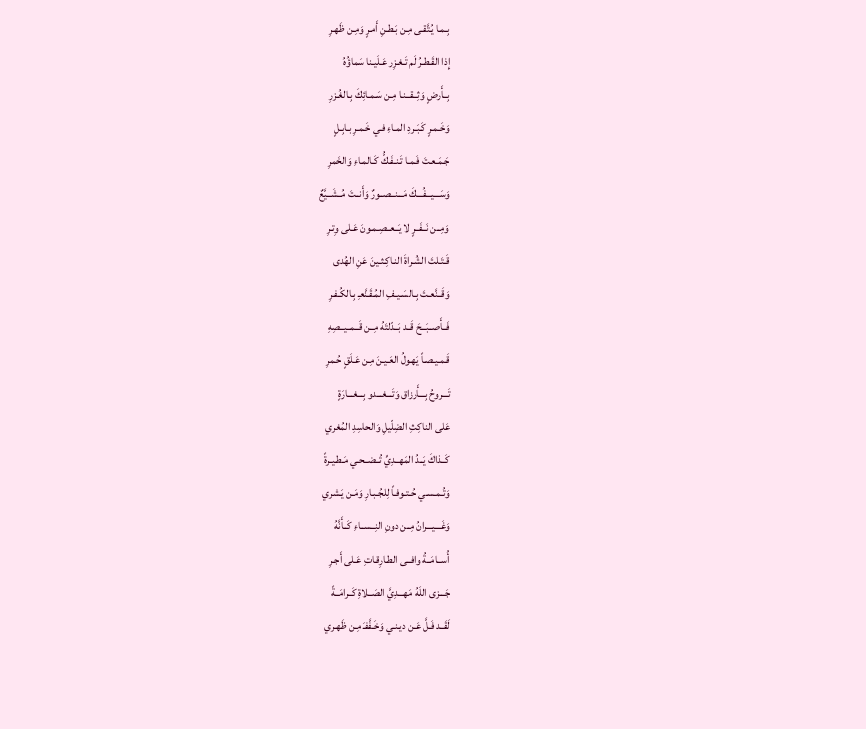بِـمـا يُـتَّقـى مِـن بَـطـنِ أَمـرٍ وَمِـن ظَهـرِ
إِذا القَـطـرُ لَم تَـغـزِر عَـلَيـنا سَماؤُهُ
بِــأَرضٍ وَثِــقــنـا مِـن سَـمـائِكَ بِـالغُـزرِ
وَخَـمـرٍ كَـبَـردِ المـاءِ فـي خَـمـرِ بـابِـلٍ
جَـمَـعـتَ فَـمـا تَـنـفَـكُّ كَـالمـاءِ وَالخَمرِ
وَسَـــيـــفُـــكَ مَـــنــصــورٌ وَأَنــتَ مُــشَــيَّعٌ
وَمِــن نَــفَــرٍ لا يَــعــصِـمـونَ عَـلى وِتـرِ
قَـتَـلتَ الشُـراةَ النـاكِـثـينَ عَنِ الهُدى
وَقَــنَّعـتَ بِـالسَـيـفِ المُـقَـنَّعـِ بِـالكُـفـرِ
فَــأَصــبَــحَ قَــد بَــدّلتَهُ مِــن قَــمــيــصِهِ
قَـمـيـصـاً يَهـولُ العَـيـنَ مِـن عَـلَقٍ حُـمرِ
تَـــروحُ بِـــأَرزاق وَتَـــغـــدو بِـــغـــارَةٍ
عَلى الناكِثِ الضِلّيلِ وَالحاسِدِ المُغري
كَــذاكَ يَــدُ المَهــدِيِّ تُــضــحـي مَـطـيـرةً
وَتُـمـسـي حُـتـوفـاً لِلجُـبـارِ وَمَـن يَـشري
وَغَـــيـــرانُ مِــن دونِ النِــســاءِ كَــأَنَّهُ
أُســامَــةُ وافــى الطـارِقـاتِ عَـلى أَجـرِ
جَـــزى اللَهُ مَهـــدِيَّ الصَــلاةِ كَــرامَــةً
لَقَــد فَـلَّ عَـن ديـنـي وَخَـفَّفـَ مِـن ظَهـري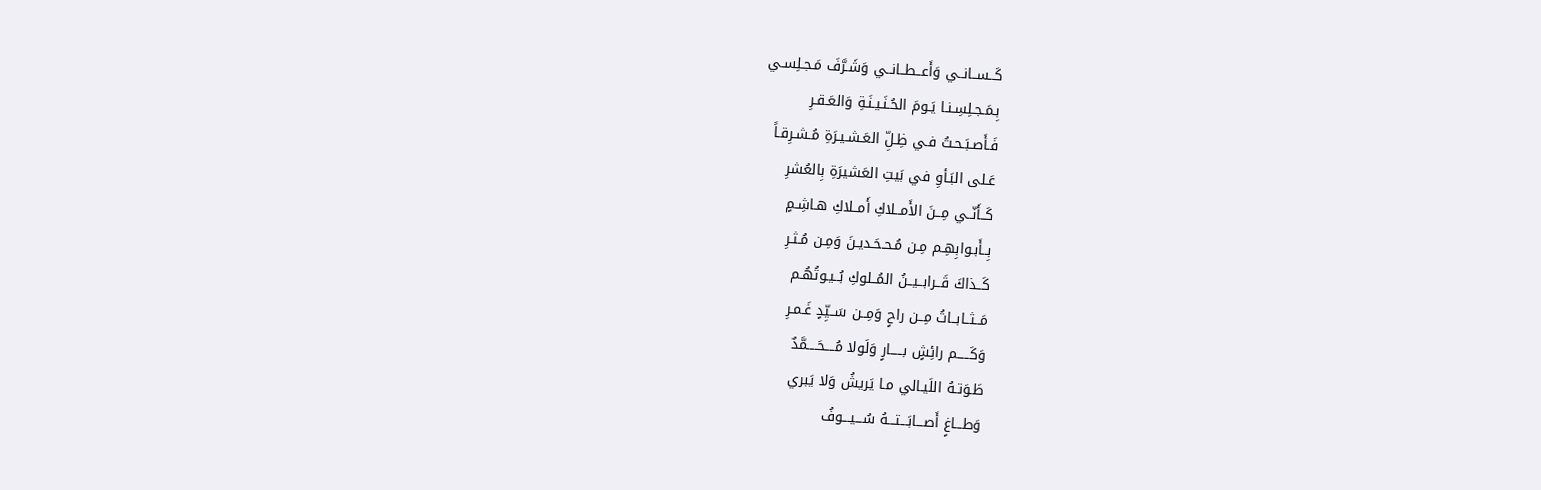كَــســانــي وَأَعــطــانــي وَشَـرَّفَ مَـجـلِسـي
بِـمَـجـلِسِـنـا يَـومَ الحُـنَـيـنَـةِ وَالعَـقـرِ
فَـأَصـبَـحـتُ فـي ظِـلِّ العَـشـيـرَةِ مُـشـرِقـاً
عَـلى البَـأوِ في بَيتِ العَشيرَةِ بِالعُشرِ
كَــأَنّــي مِــنَ الأَمــلاكِ أَمــلاكِ هـاشِـمٍ
بِــأَبـوابِهِـم مِـن مُـحـحَـديـنَ وَمِـن مُـثـرِ
كَــذاكَ قَــرابــيــنُ المُــلوكِ بُــيـوتُهُـم
مَــثــابــاتُ مِــن راحٍ وَمِــن سَــيِّدٍ غَـمـرِ
وَكَـــــم رائِشٍ بـــــارٍ وَلَولا مُــــحَــــمَّدٌ
طَـوَتـهُ اللَيـالي مـا يَريشُ وَلا يَبري
وَطـــاغٍ أَصـــابَـــتـــهُ سُـــيـــوفُ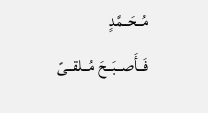مُــحَــمَّدٍ
فَــأَصــبَــحَ مُــلقــىً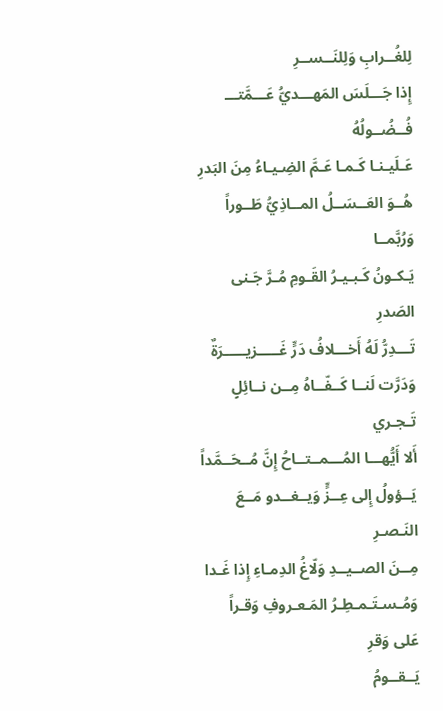لِلغُــرابِ وَلِلنَــســرِ
إِذا جَـــلَسَ المَهـــديُّ عَـــمَّتـــ فُــضُــولُهُ
عَـلَيـنـا كَـمـا عَـمَّ الضِـيـاءُ مِنَ البَدرِ
هُــوَ العَــسَــلُ المــاذِيُّ طَــوراً وَرُبَّمــا
يَـكـونُ كَـبـيـرُ القَـومِ مُـرَّ جَـنى الصَدرِ
تَـــدِرُّ لَهُ أَخـــلافُ دَرٍّ غَـــــزيـــــرَةٌ
وَدَرَّت لَنــا كَــفّــاهُ مِــن نــائِلٍ تَـجـري
أَلا أَيُّهـــا المُـــمــتــاحُ إِنَّ مُــحَــمَّداً
يَــؤولُ إِلى عِــزٍّ وَيــغــدو مَــعَ النَـصـرِ
مِــنَ الصــيــدِ وَلّاغُ الدِمـاءِ إِذا غَـدا
وَمُـسـتَـمـطِـرُ المَـعـروفِ وَقـراً عَلى وَقرِ
يَــقــومُ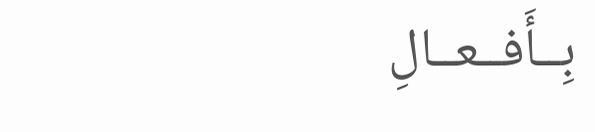بِــأَفــعــالِ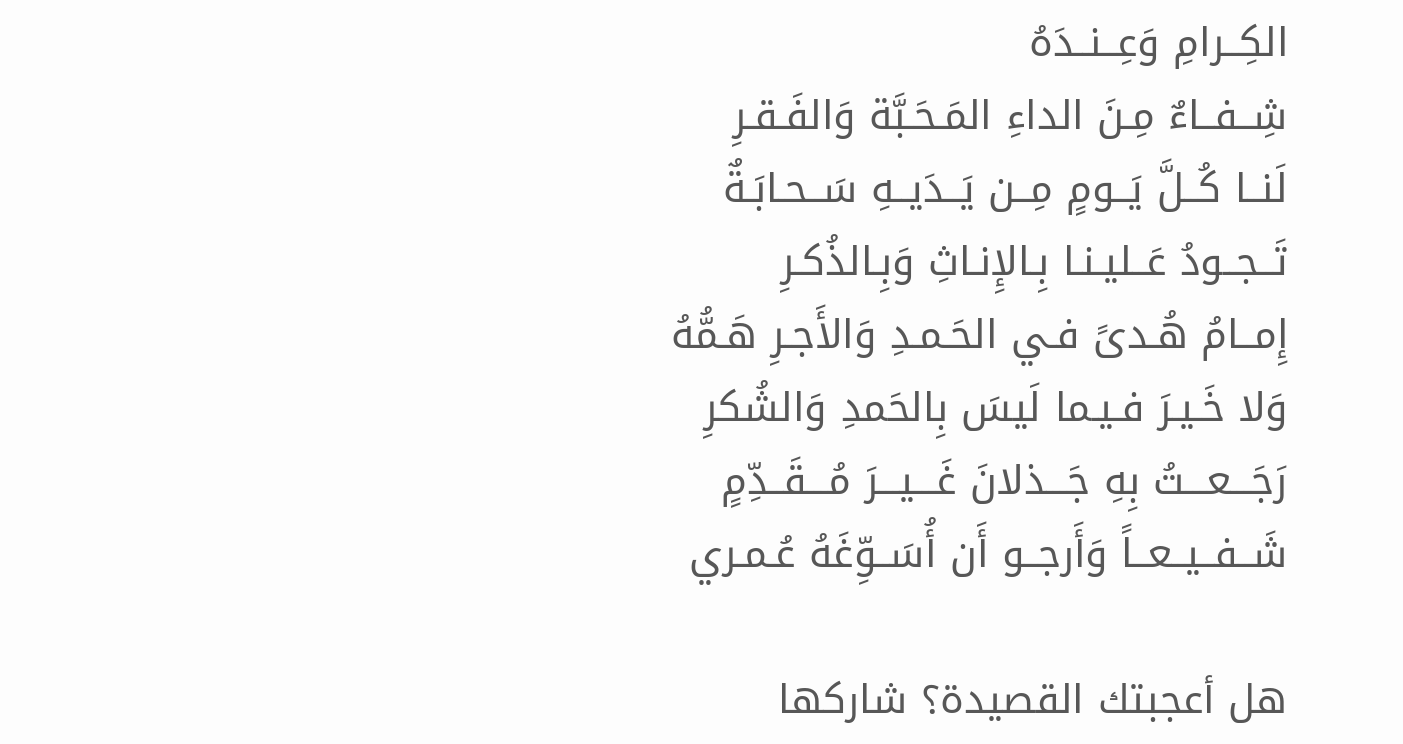الكِــرامِ وَعِــنــدَهُ
شِــفــاءٌ مِـنَ الداءِ المَـحَـبَّة وَالفَـقـرِ
لَنــا كُــلَّ يَــومٍ مِــن يَــدَيــهِ سَــحـابَـةٌ
تَــجــودُ عَــليـنـا بِـالإِنـاثِ وَبِـالذُكـرِ
إِمــامُ هُـدىً فـي الحَـمـدِ وَالأَجـرِ هَـمُّهُ
وَلا خَـيـرَ فـيـما لَيسَ بِالحَمدِ وَالشُكرِ
رَجَـــعـــتُ بِهِ جَـــذلانَ غَـــيـــرَ مُـــقَــدِّمٍ
شَــفــيــعــاً وَأَرجــو أَن أُسَــوِّغَهُ عُـمـري

هل أعجبتك القصيدة؟ شاركها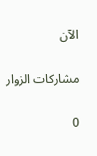الآن

مشاركات الزوار

0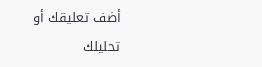أضف تعليقك أو تحليلك